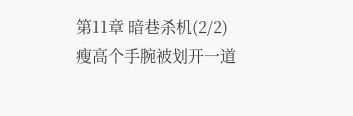第11章 暗巷杀机(2/2)
瘦高个手腕被划开一道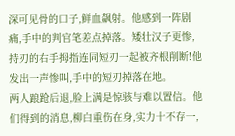深可见骨的口子,鲜血飙射。他感到一阵剧痛,手中的判官笔差点掉落。矮壮汉子更惨,持刃的右手拇指连同短刃一起被齐根削断!他发出一声惨叫,手中的短刃掉落在地。
两人踉跄后退,脸上满是惊骇与难以置信。他们得到的消息,柳白重伤在身,实力十不存一,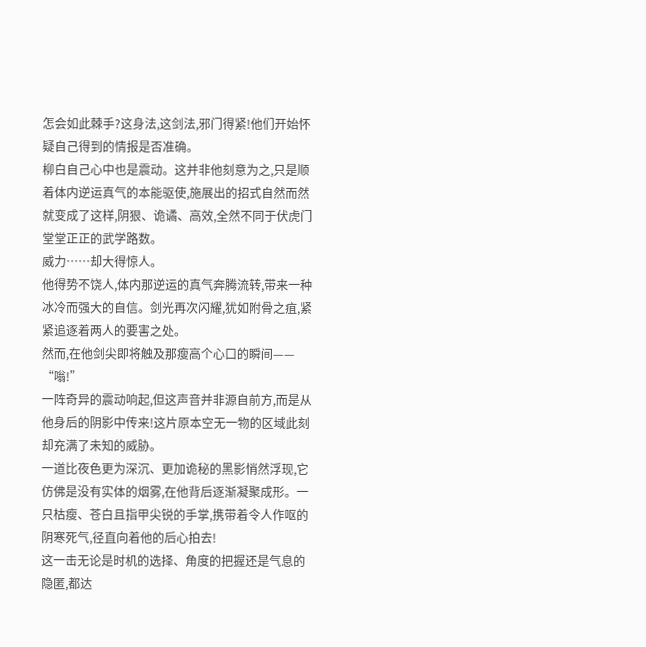怎会如此棘手?这身法,这剑法,邪门得紧!他们开始怀疑自己得到的情报是否准确。
柳白自己心中也是震动。这并非他刻意为之,只是顺着体内逆运真气的本能驱使,施展出的招式自然而然就变成了这样,阴狠、诡谲、高效,全然不同于伏虎门堂堂正正的武学路数。
威力……却大得惊人。
他得势不饶人,体内那逆运的真气奔腾流转,带来一种冰冷而强大的自信。剑光再次闪耀,犹如附骨之疽,紧紧追逐着两人的要害之处。
然而,在他剑尖即将触及那瘦高个心口的瞬间——
“嗡!”
一阵奇异的震动响起,但这声音并非源自前方,而是从他身后的阴影中传来!这片原本空无一物的区域此刻却充满了未知的威胁。
一道比夜色更为深沉、更加诡秘的黑影悄然浮现,它仿佛是没有实体的烟雾,在他背后逐渐凝聚成形。一只枯瘦、苍白且指甲尖锐的手掌,携带着令人作呕的阴寒死气,径直向着他的后心拍去!
这一击无论是时机的选择、角度的把握还是气息的隐匿,都达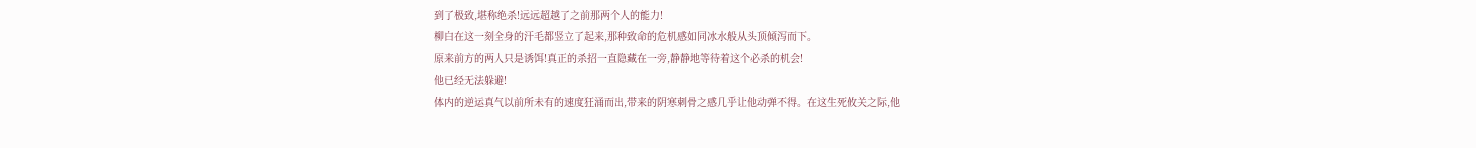到了极致,堪称绝杀!远远超越了之前那两个人的能力!
柳白在这一刻全身的汗毛都竖立了起来,那种致命的危机感如同冰水般从头顶倾泻而下。
原来前方的两人只是诱饵!真正的杀招一直隐藏在一旁,静静地等待着这个必杀的机会!
他已经无法躲避!
体内的逆运真气以前所未有的速度狂涌而出,带来的阴寒刺骨之感几乎让他动弹不得。在这生死攸关之际,他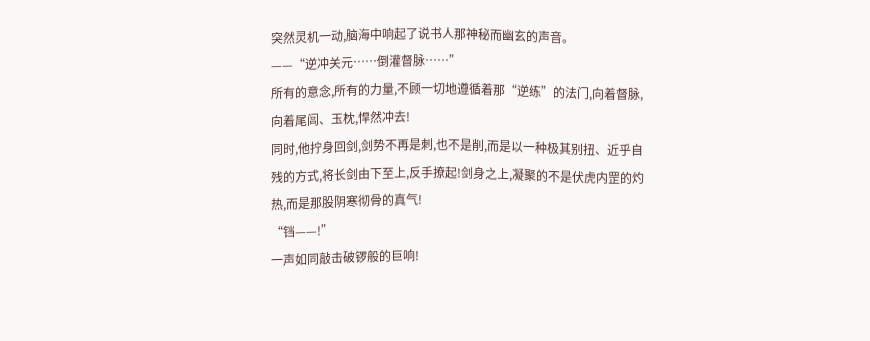突然灵机一动,脑海中响起了说书人那神秘而幽玄的声音。
——“逆冲关元……倒灌督脉……”
所有的意念,所有的力量,不顾一切地遵循着那“逆练”的法门,向着督脉,向着尾闾、玉枕,悍然冲去!
同时,他拧身回剑,剑势不再是刺,也不是削,而是以一种极其别扭、近乎自残的方式,将长剑由下至上,反手撩起!剑身之上,凝聚的不是伏虎内罡的灼热,而是那股阴寒彻骨的真气!
“铛——!”
一声如同敲击破锣般的巨响!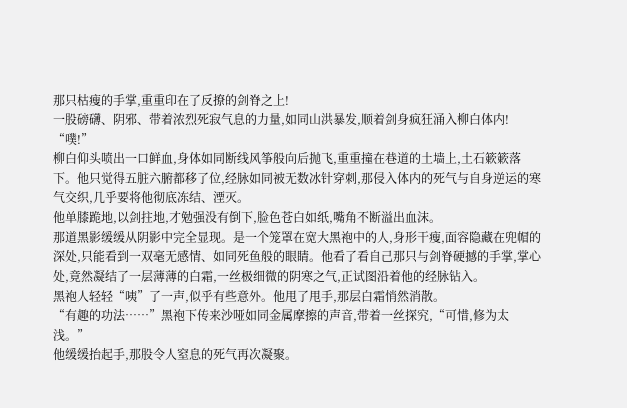那只枯瘦的手掌,重重印在了反撩的剑脊之上!
一股磅礴、阴邪、带着浓烈死寂气息的力量,如同山洪暴发,顺着剑身疯狂涌入柳白体内!
“噗!”
柳白仰头喷出一口鲜血,身体如同断线风筝般向后抛飞,重重撞在巷道的土墙上,土石簌簌落下。他只觉得五脏六腑都移了位,经脉如同被无数冰针穿刺,那侵入体内的死气与自身逆运的寒气交织,几乎要将他彻底冻结、湮灭。
他单膝跪地,以剑拄地,才勉强没有倒下,脸色苍白如纸,嘴角不断溢出血沫。
那道黑影缓缓从阴影中完全显现。是一个笼罩在宽大黑袍中的人,身形干瘦,面容隐藏在兜帽的深处,只能看到一双毫无感情、如同死鱼般的眼睛。他看了看自己那只与剑脊硬撼的手掌,掌心处,竟然凝结了一层薄薄的白霜,一丝极细微的阴寒之气,正试图沿着他的经脉钻入。
黑袍人轻轻“咦”了一声,似乎有些意外。他甩了甩手,那层白霜悄然消散。
“有趣的功法……”黑袍下传来沙哑如同金属摩擦的声音,带着一丝探究,“可惜,修为太浅。”
他缓缓抬起手,那股令人窒息的死气再次凝聚。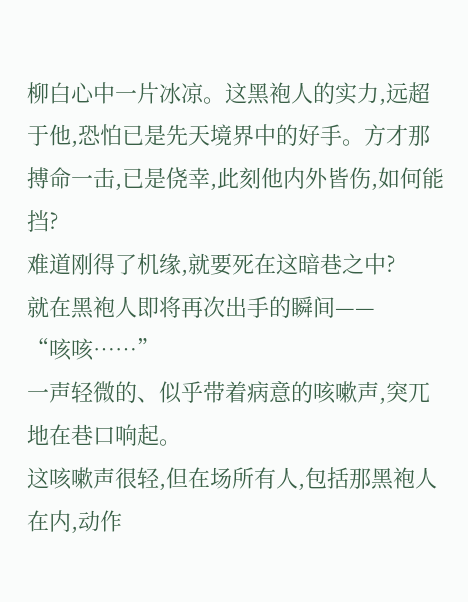柳白心中一片冰凉。这黑袍人的实力,远超于他,恐怕已是先天境界中的好手。方才那搏命一击,已是侥幸,此刻他内外皆伤,如何能挡?
难道刚得了机缘,就要死在这暗巷之中?
就在黑袍人即将再次出手的瞬间——
“咳咳……”
一声轻微的、似乎带着病意的咳嗽声,突兀地在巷口响起。
这咳嗽声很轻,但在场所有人,包括那黑袍人在内,动作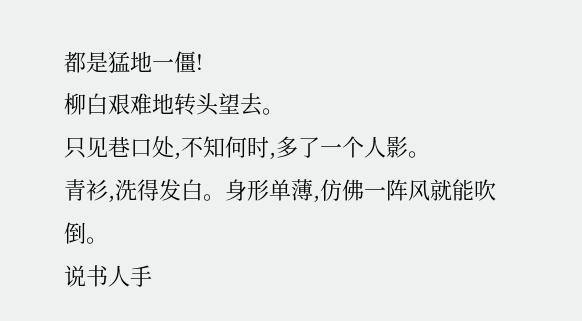都是猛地一僵!
柳白艰难地转头望去。
只见巷口处,不知何时,多了一个人影。
青衫,洗得发白。身形单薄,仿佛一阵风就能吹倒。
说书人手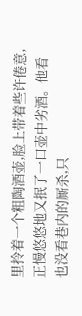里拎着一个粗陶酒壶,脸上带着些许倦意,正慢悠悠地又抿了一口壶中劣酒。他看也没看巷内的厮杀,只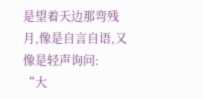是望着天边那弯残月,像是自言自语,又像是轻声询问:
“大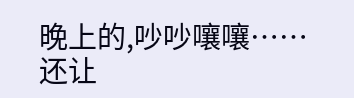晚上的,吵吵嚷嚷……还让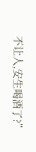不让人,安生喝酒了?”